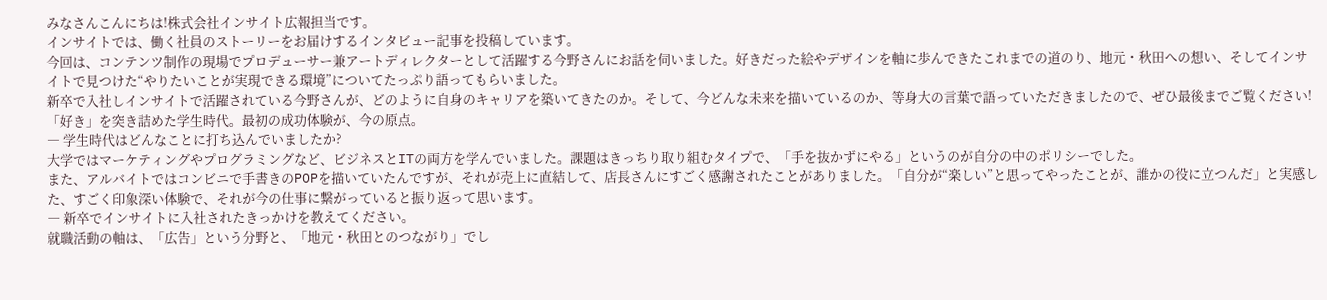みなさんこんにちは!株式会社インサイト広報担当です。
インサイトでは、働く社員のストーリーをお届けするインタビュー記事を投稿しています。
今回は、コンテンツ制作の現場でプロデューサー兼アートディレクターとして活躍する今野さんにお話を伺いました。好きだった絵やデザインを軸に歩んできたこれまでの道のり、地元・秋田への想い、そしてインサイトで見つけた“やりたいことが実現できる環境”についてたっぷり語ってもらいました。
新卒で入社しインサイトで活躍されている今野さんが、どのように自身のキャリアを築いてきたのか。そして、今どんな未来を描いているのか、等身大の言葉で語っていただきましたので、ぜひ最後までご覧ください!
「好き」を突き詰めた学生時代。最初の成功体験が、今の原点。
― 学生時代はどんなことに打ち込んでいましたか?
大学ではマーケティングやプログラミングなど、ビジネスとITの両方を学んでいました。課題はきっちり取り組むタイプで、「手を抜かずにやる」というのが自分の中のポリシーでした。
また、アルバイトではコンビニで手書きのPOPを描いていたんですが、それが売上に直結して、店長さんにすごく感謝されたことがありました。「自分が“楽しい”と思ってやったことが、誰かの役に立つんだ」と実感した、すごく印象深い体験で、それが今の仕事に繋がっていると振り返って思います。
― 新卒でインサイトに入社されたきっかけを教えてください。
就職活動の軸は、「広告」という分野と、「地元・秋田とのつながり」でし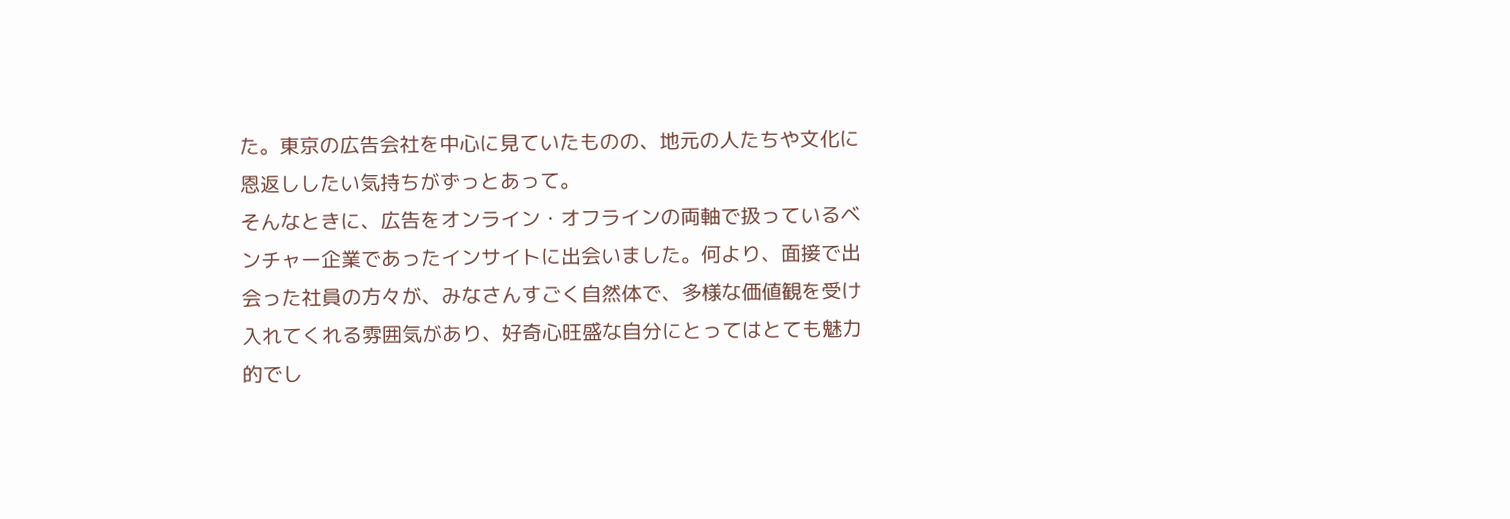た。東京の広告会社を中心に見ていたものの、地元の人たちや文化に恩返ししたい気持ちがずっとあって。
そんなときに、広告をオンライン・オフラインの両軸で扱っているベンチャー企業であったインサイトに出会いました。何より、面接で出会った社員の方々が、みなさんすごく自然体で、多様な価値観を受け入れてくれる雰囲気があり、好奇心旺盛な自分にとってはとても魅力的でし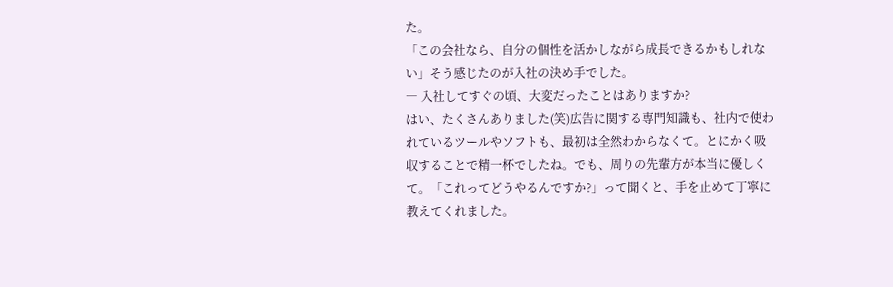た。
「この会社なら、自分の個性を活かしながら成長できるかもしれない」そう感じたのが入社の決め手でした。
― 入社してすぐの頃、大変だったことはありますか?
はい、たくさんありました(笑)広告に関する専門知識も、社内で使われているツールやソフトも、最初は全然わからなくて。とにかく吸収することで精一杯でしたね。でも、周りの先輩方が本当に優しくて。「これってどうやるんですか?」って聞くと、手を止めて丁寧に教えてくれました。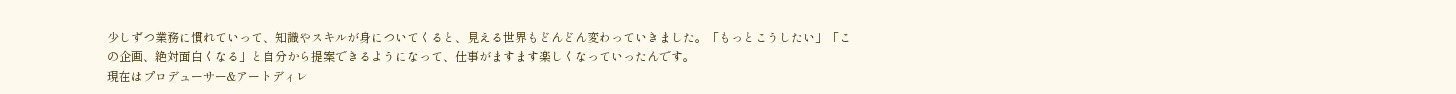少しずつ業務に慣れていって、知識やスキルが身についてくると、見える世界もどんどん変わっていきました。「もっとこうしたい」「この企画、絶対面白くなる」と自分から提案できるようになって、仕事がますます楽しくなっていったんです。
現在はプロデューサー&アートディレ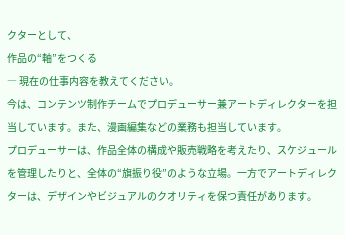クターとして、
作品の“軸”をつくる
― 現在の仕事内容を教えてください。
今は、コンテンツ制作チームでプロデューサー兼アートディレクターを担当しています。また、漫画編集などの業務も担当しています。
プロデューサーは、作品全体の構成や販売戦略を考えたり、スケジュールを管理したりと、全体の“旗振り役”のような立場。一方でアートディレクターは、デザインやビジュアルのクオリティを保つ責任があります。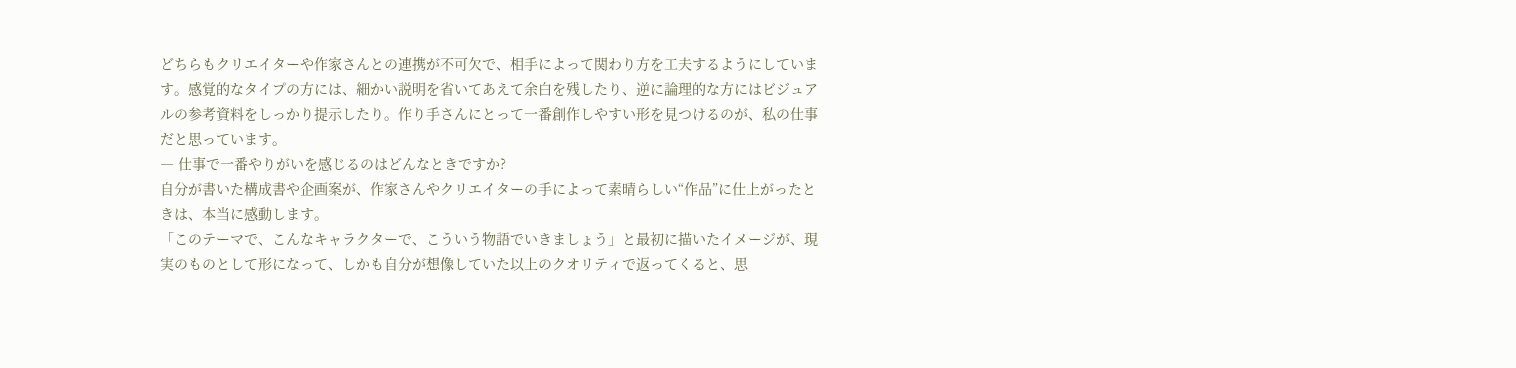どちらもクリエイターや作家さんとの連携が不可欠で、相手によって関わり方を工夫するようにしています。感覚的なタイプの方には、細かい説明を省いてあえて余白を残したり、逆に論理的な方にはビジュアルの参考資料をしっかり提示したり。作り手さんにとって一番創作しやすい形を見つけるのが、私の仕事だと思っています。
― 仕事で一番やりがいを感じるのはどんなときですか?
自分が書いた構成書や企画案が、作家さんやクリエイターの手によって素晴らしい“作品”に仕上がったときは、本当に感動します。
「このテーマで、こんなキャラクターで、こういう物語でいきましょう」と最初に描いたイメージが、現実のものとして形になって、しかも自分が想像していた以上のクオリティで返ってくると、思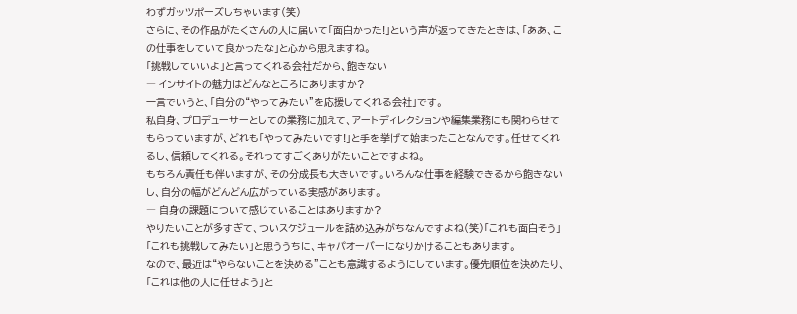わずガッツポーズしちゃいます(笑)
さらに、その作品がたくさんの人に届いて「面白かった!」という声が返ってきたときは、「ああ、この仕事をしていて良かったな」と心から思えますね。
「挑戦していいよ」と言ってくれる会社だから、飽きない
― インサイトの魅力はどんなところにありますか?
一言でいうと、「自分の“やってみたい”を応援してくれる会社」です。
私自身、プロデューサーとしての業務に加えて、アートディレクションや編集業務にも関わらせてもらっていますが、どれも「やってみたいです!」と手を挙げて始まったことなんです。任せてくれるし、信頼してくれる。それってすごくありがたいことですよね。
もちろん責任も伴いますが、その分成長も大きいです。いろんな仕事を経験できるから飽きないし、自分の幅がどんどん広がっている実感があります。
― 自身の課題について感じていることはありますか?
やりたいことが多すぎて、ついスケジュールを詰め込みがちなんですよね(笑)「これも面白そう」「これも挑戦してみたい」と思ううちに、キャパオーバーになりかけることもあります。
なので、最近は“やらないことを決める”ことも意識するようにしています。優先順位を決めたり、「これは他の人に任せよう」と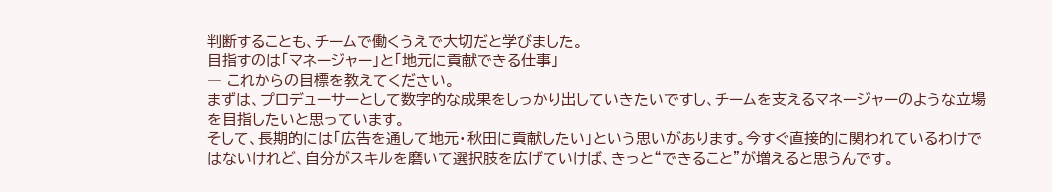判断することも、チームで働くうえで大切だと学びました。
目指すのは「マネージャー」と「地元に貢献できる仕事」
― これからの目標を教えてください。
まずは、プロデューサーとして数字的な成果をしっかり出していきたいですし、チームを支えるマネージャーのような立場を目指したいと思っています。
そして、長期的には「広告を通して地元・秋田に貢献したい」という思いがあります。今すぐ直接的に関われているわけではないけれど、自分がスキルを磨いて選択肢を広げていけば、きっと“できること”が増えると思うんです。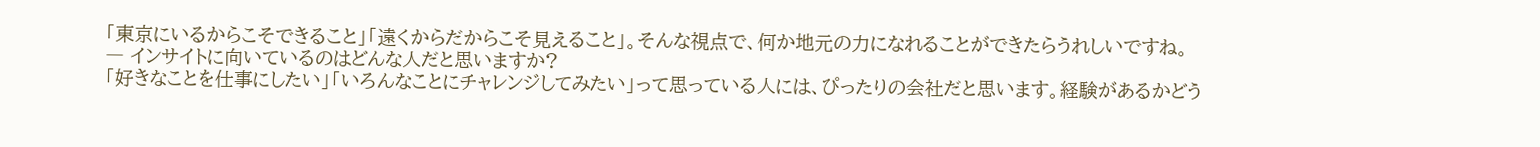「東京にいるからこそできること」「遠くからだからこそ見えること」。そんな視点で、何か地元の力になれることができたらうれしいですね。
― インサイトに向いているのはどんな人だと思いますか?
「好きなことを仕事にしたい」「いろんなことにチャレンジしてみたい」って思っている人には、ぴったりの会社だと思います。経験があるかどう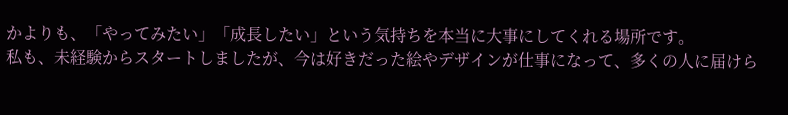かよりも、「やってみたい」「成長したい」という気持ちを本当に大事にしてくれる場所です。
私も、未経験からスタートしましたが、今は好きだった絵やデザインが仕事になって、多くの人に届けら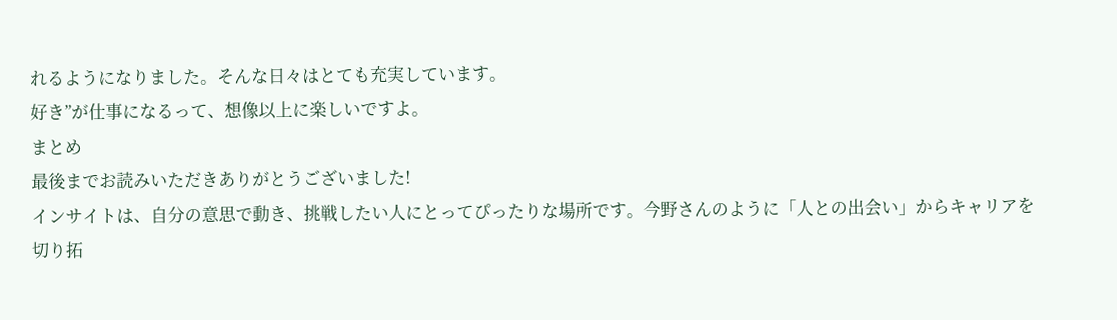れるようになりました。そんな日々はとても充実しています。
好き”が仕事になるって、想像以上に楽しいですよ。
まとめ
最後までお読みいただきありがとうございました!
インサイトは、自分の意思で動き、挑戦したい人にとってぴったりな場所です。今野さんのように「人との出会い」からキャリアを切り拓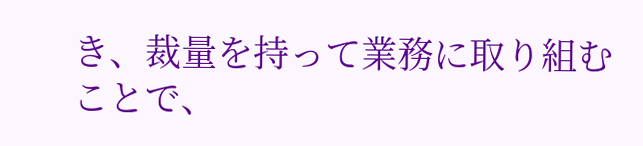き、裁量を持って業務に取り組むことで、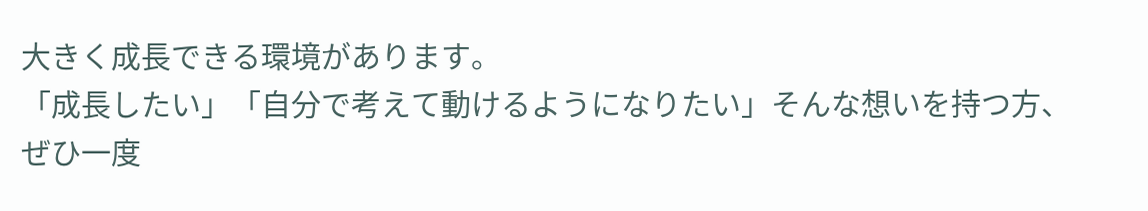大きく成長できる環境があります。
「成長したい」「自分で考えて動けるようになりたい」そんな想いを持つ方、ぜひ一度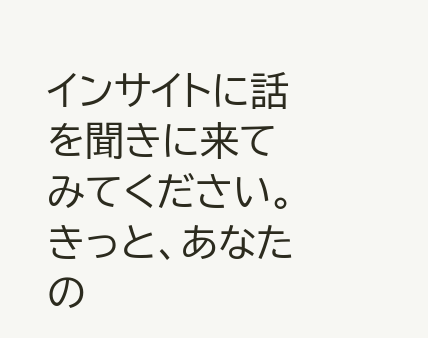インサイトに話を聞きに来てみてください。きっと、あなたの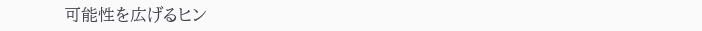可能性を広げるヒン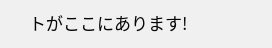トがここにあります!